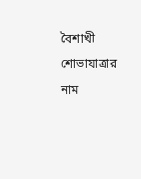বৈশাখী শোভাযাত্রার নাম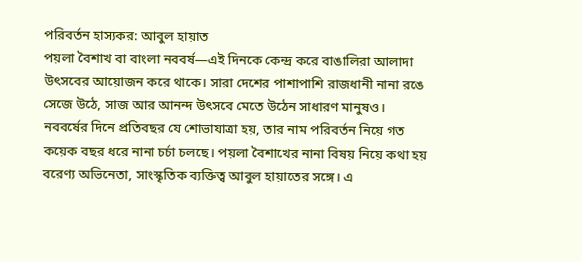পরিবর্তন হাস্যকর: আবুল হায়াত
পয়লা বৈশাখ বা বাংলা নববর্ষ—এই দিনকে কেন্দ্র করে বাঙালিরা আলাদা উৎসবের আয়োজন করে থাকে। সারা দেশের পাশাপাশি রাজধানী নানা রঙে সেজে উঠে, সাজ আর আনন্দ উৎসবে মেতে উঠেন সাধারণ মানুষও। নববর্ষের দিনে প্রতিবছর যে শোভাযাত্রা হয়, তার নাম পরিবর্তন নিয়ে গত কয়েক বছর ধরে নানা চর্চা চলছে। পয়লা বৈশাখের নানা বিষয় নিয়ে কথা হয় বরেণ্য অভিনেতা, সাংস্কৃতিক ব্যক্তিত্ব আবুল হায়াতের সঙ্গে। এ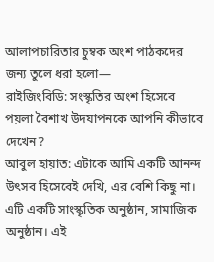আলাপচারিতার চুম্বক অংশ পাঠকদের জন্য তুলে ধরা হলো—
রাইজিংবিডি: সংস্কৃতির অংশ হিসেবে পয়লা বৈশাখ উদযাপনকে আপনি কীভাবে দেখেন?
আবুল হায়াত: এটাকে আমি একটি আনন্দ উৎসব হিসেবেই দেখি, এর বেশি কিছু না। এটি একটি সাংস্কৃতিক অনুষ্ঠান, সামাজিক অনুষ্ঠান। এই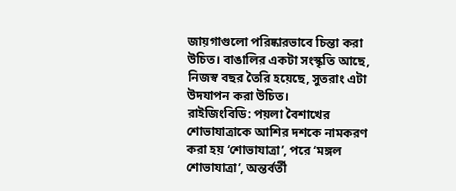জায়গাগুলো পরিষ্কারভাবে চিন্তা করা উচিত। বাঙালির একটা সংস্কৃতি আছে, নিজস্ব বছর তৈরি হয়েছে, সুতরাং এটা উদযাপন করা উচিত।
রাইজিংবিডি: পয়লা বৈশাখের শোভাযাত্রাকে আশির দশকে নামকরণ করা হয় ‘শোভাযাত্রা’, পরে ‘মঙ্গল শোভাযাত্রা’, অন্তর্বর্তী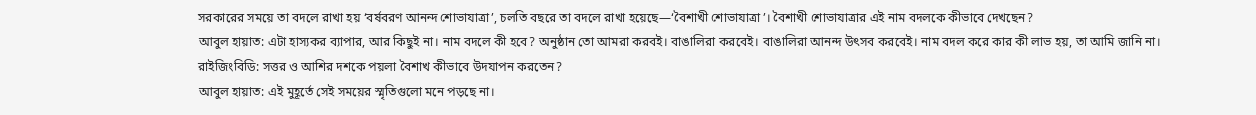সরকারের সময়ে তা বদলে রাখা হয় ‘বর্ষবরণ আনন্দ শোভাযাত্রা’, চলতি বছরে তা বদলে রাখা হয়েছে—‘বৈশাখী শোভাযাত্রা’। বৈশাখী শোভাযাত্রার এই নাম বদলকে কীভাবে দেখছেন?
আবুল হায়াত: এটা হাস্যকর ব্যাপার, আর কিছুই না। নাম বদলে কী হবে? অনুষ্ঠান তো আমরা করবই। বাঙালিরা করবেই। বাঙালিরা আনন্দ উৎসব করবেই। নাম বদল করে কার কী লাভ হয়, তা আমি জানি না।
রাইজিংবিডি: সত্তর ও আশির দশকে পয়লা বৈশাখ কীভাবে উদযাপন করতেন?
আবুল হায়াত: এই মুহূর্তে সেই সময়ের স্মৃতিগুলো মনে পড়ছে না।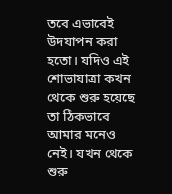তবে এভাবেই উদযাপন করা হতো। যদিও এই শোভাযাত্রা কখন থেকে শুরু হয়েছে তা ঠিকভাবে আমার মনেও নেই। যখন থেকে শুরু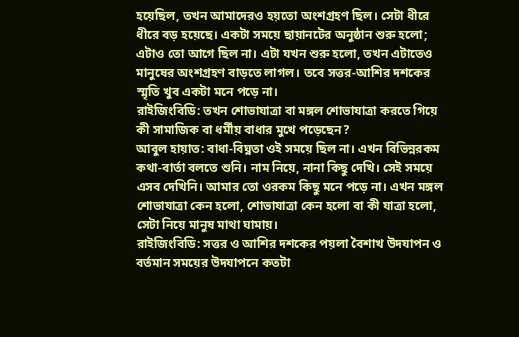হয়েছিল, তখন আমাদেরও হয়তো অংশগ্রহণ ছিল। সেটা ধীরে ধীরে বড় হয়েছে। একটা সময়ে ছায়ানটের অনুষ্ঠান শুরু হলো; এটাও তো আগে ছিল না। এটা যখন শুরু হলো, তখন এটাতেও মানুষের অংশগ্রহণ বাড়তে লাগল। তবে সত্তর-আশির দশকের স্মৃতি খুব একটা মনে পড়ে না।
রাইজিংবিডি: তখন শোভাযাত্রা বা মঙ্গল শোভাযাত্রা করতে গিয়ে কী সামাজিক বা ধর্মীয় বাধার মুখে পড়েছেন?
আবুল হায়াত: বাধা-বিঘ্নতা ওই সময়ে ছিল না। এখন বিভিন্নরকম কথা-বার্তা বলতে শুনি। নাম নিয়ে, নানা কিছু দেখি। সেই সময়ে এসব দেখিনি। আমার তো ওরকম কিছু মনে পড়ে না। এখন মঙ্গল শোভাযাত্রা কেন হলো, শোভাযাত্রা কেন হলো বা কী যাত্রা হলো, সেটা নিয়ে মানুষ মাথা ঘামায়।
রাইজিংবিডি: সত্তর ও আশির দশকের পয়লা বৈশাখ উদযাপন ও বর্তমান সময়ের উদযাপনে কতটা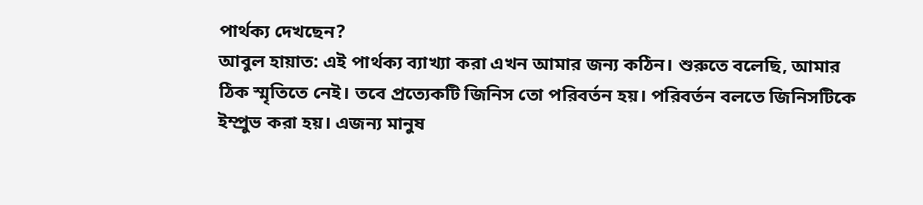পার্থক্য দেখছেন?
আবুল হায়াত: এই পার্থক্য ব্যাখ্যা করা এখন আমার জন্য কঠিন। শুরুতে বলেছি, আমার ঠিক স্মৃতিতে নেই। তবে প্রত্যেকটি জিনিস তো পরিবর্তন হয়। পরিবর্তন বলতে জিনিসটিকে ইম্প্রুভ করা হয়। এজন্য মানুষ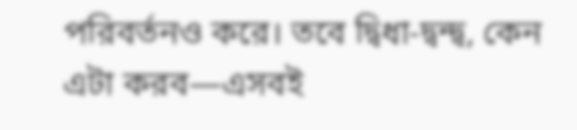পরিবর্তনও করে। তবে দ্বিধা-দ্বন্দ্ব, কেন এটা করব—এসবই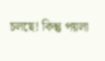চলছে! কিন্তু পয়লা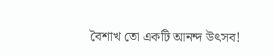বৈশাখ তো একটি আনন্দ উৎসব!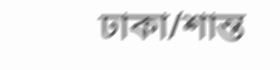ঢাকা/শান্ত